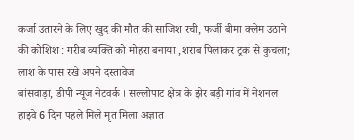कर्जा उतारने के लिए खुद की मौत की साजिश रची, फर्जी बीमा क्लेम उठाने की कोशिश : गरीब व्यक्ति को मोहरा बनाया ,शराब पिलाकर ट्रक से कुचला; लाश के पास रखे अपने दस्तावेज
बांसवाड़ा, डीपी न्यूज नेटवर्क । सल्लोपाट क्षेत्र के झेर बड़ी गांव में नेशनल हाइवे 6 दिन पहले मिले मृत मिला अज्ञात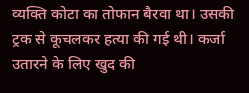व्यक्ति कोटा का तोफान बैरवा था। उसकी ट्रक से कूचलकर हत्या की गई थी। कर्जा उतारने के लिए खुद की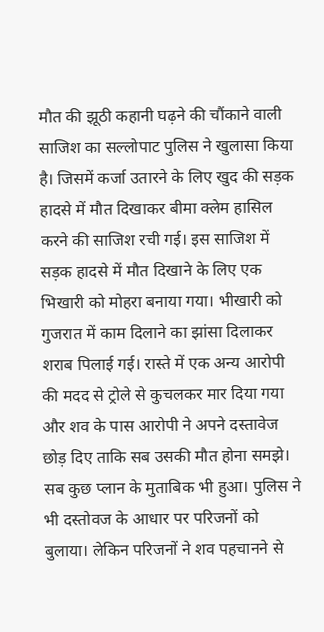मौत की झूठी कहानी घढ़ने की चौंकाने वाली साजिश का सल्लोपाट पुलिस ने खुलासा किया है। जिसमें कर्जा उतारने के लिए खुद की सड़क हादसे में मौत दिखाकर बीमा क्लेम हासिल करने की साजिश रची गई। इस साजिश में सड़क हादसे में मौत दिखाने के लिए एक भिखारी को मोहरा बनाया गया। भीखारी को गुजरात में काम दिलाने का झांसा दिलाकर शराब पिलाई गई। रास्ते में एक अन्य आरोपी की मदद से ट्रोले से कुचलकर मार दिया गया और शव के पास आरोपी ने अपने दस्तावेज छोड़ दिए ताकि सब उसकी मौत होना समझे। सब कुछ प्लान के मुताबिक भी हुआ। पुलिस ने भी दस्तोवज के आधार पर परिजनों को बुलाया। लेकिन परिजनों ने शव पहचानने से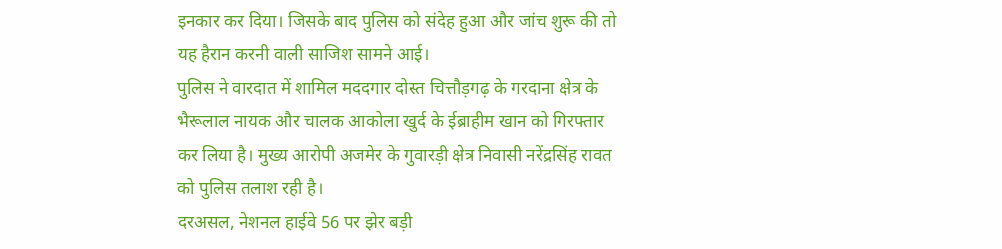इनकार कर दिया। जिसके बाद पुलिस को संदेह हुआ और जांच शुरू की तो यह हैरान करनी वाली साजिश सामने आई।
पुलिस ने वारदात में शामिल मददगार दोस्त चित्तौड़गढ़ के गरदाना क्षेत्र के भैरूलाल नायक और चालक आकोला खुर्द के ईब्राहीम खान को गिरफ्तार कर लिया है। मुख्य आरोपी अजमेर के गुवारड़ी क्षेत्र निवासी नरेंद्रसिंह रावत को पुलिस तलाश रही है।
दरअसल, नेशनल हाईवे 56 पर झेर बड़ी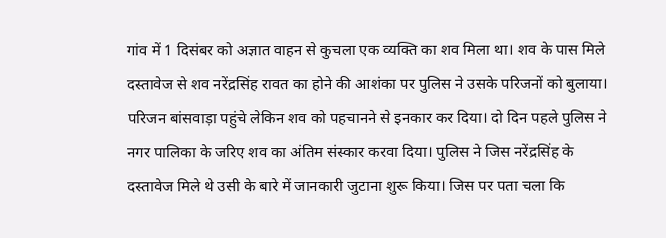गांव में 1 दिसंबर को अज्ञात वाहन से कुचला एक व्यक्ति का शव मिला था। शव के पास मिले दस्तावेज से शव नरेंद्रसिंह रावत का होने की आशंका पर पुलिस ने उसके परिजनों को बुलाया। परिजन बांसवाड़ा पहुंचे लेकिन शव को पहचानने से इनकार कर दिया। दो दिन पहले पुलिस ने नगर पालिका के जरिए शव का अंतिम संस्कार करवा दिया। पुलिस ने जिस नरेंद्रसिंह के दस्तावेज मिले थे उसी के बारे में जानकारी जुटाना शुरू किया। जिस पर पता चला कि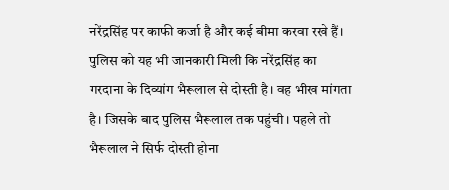नरेंद्रसिंह पर काफी कर्जा है और कई बीमा करवा रखे हैं। पुलिस को यह भी जानकारी मिली कि नरेंद्रसिंह का गरदाना के दिव्यांग भैरूलाल से दोस्ती है। वह भीख मांगता है। जिसके बाद पुलिस भैरूलाल तक पहुंची। पहले तो भैरूलाल ने सिर्फ दोस्ती होना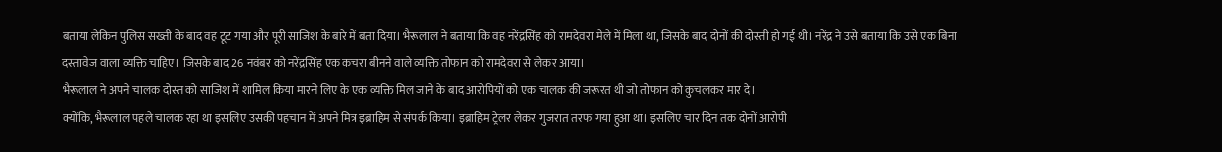बताया लेकिन पुलिस सख्ती के बाद वह टूट गया और पूरी साजिश के बारे में बता दिया। भैरूलाल ने बताया कि वह नरेंद्रसिंह को रामदेवरा मेले में मिला था, जिसके बाद दोनों की दोस्ती हो गई थी। नरेंद्र ने उसे बताया कि उसे एक बिना दस्तावेज वाला व्यक्ति चाहिए। जिसके बाद 26 नवंबर को नरेंद्रसिंह एक कचरा बीनने वाले व्यक्ति तोफान को रामदेवरा से लेकर आया।
भैरूलाल ने अपने चालक दोस्त को साजिश में शामिल किया मारने लिए के एक व्यक्ति मिल जाने के बाद आरोपियों को एक चालक की जरूरत थी जो तोफान को कुचलकर मार दे।
क्योंकि, भैरूलाल पहले चालक रहा था इसलिए उसकी पहचान में अपने मित्र इब्राहिम से संपर्क किया। इब्राहिम ट्रेलर लेकर गुजरात तरफ गया हुआ था। इसलिए चार दिन तक दोनों आरोपी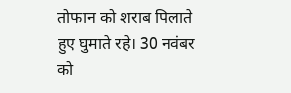तोफान को शराब पिलाते हुए घुमाते रहे। 30 नवंबर को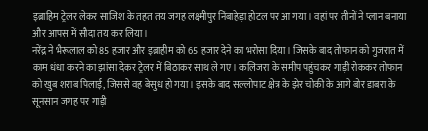इब्राहिम ट्रेलर लेकर साजिश के तहत तय जगह लक्ष्मीपुर निंबाहेड़ा होटल पर आ गया। वहां पर तीनों ने प्लान बनाया और आपस में सौदा तय कर लिया।
नरेंद्र ने भैरूलाल को 85 हजार और इब्राहीम को 65 हजार देने का भरोसा दिया। जिसके बाद तोफान को गुजरात में काम धंधा करने का झांसा देकर ट्रेलर में बिठाकर साथ ले गए। कलिजरा के समीप पहुंचकर गाड़ी रोककर तोफान को खुब शराब पिलाई, जिससे वह बेसुध हो गया। इसके बाद सल्लोपाट क्षेत्र के झेर चोकी के आगे बोर डाबरा के सूनसान जगह पर गाड़ी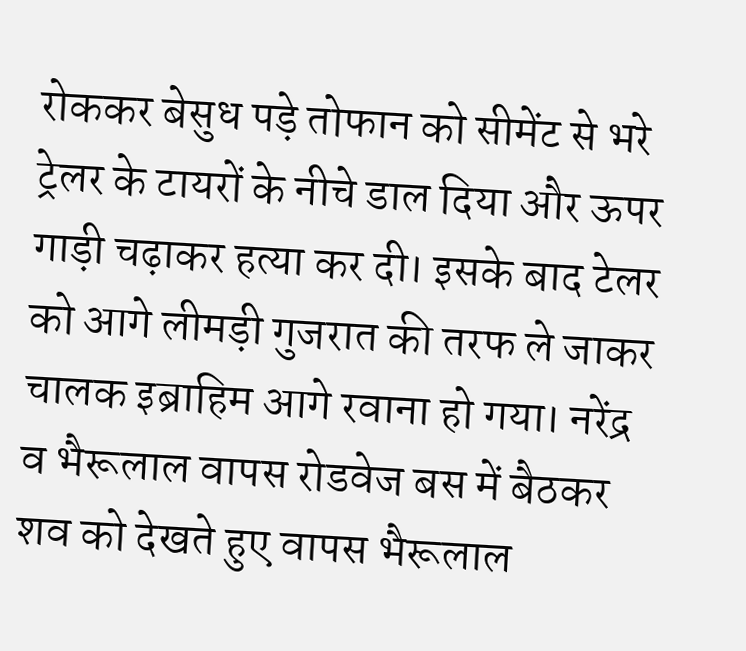रोककर बेसुध पड़े तोफान को सीमेंट से भरे ट्रेलर के टायरों के नीचे डाल दिया और ऊपर गाड़ी चढ़ाकर हत्या कर दी। इसके बाद टेलर को आगे लीमड़ी गुजरात की तरफ ले जाकर चालक इब्राहिम आगे रवाना हो गया। नरेंद्र व भैरूलाल वापस रोडवेज बस में बैठकर शव को देखते हुए वापस भैरूलाल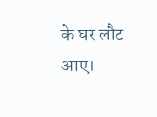के घर लौट आए।